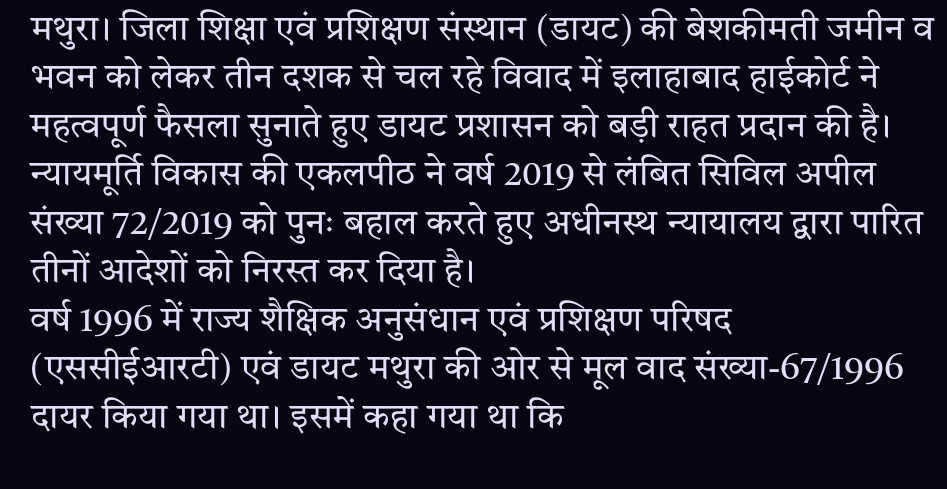मथुरा। जिला शिक्षा एवं प्रशिक्षण संस्थान (डायट) की बेशकीमती जमीन व भवन को लेकर तीन दशक से चल रहे विवाद में इलाहाबाद हाईकोर्ट ने महत्वपूर्ण फैसला सुनाते हुए डायट प्रशासन को बड़ी राहत प्रदान की है। न्यायमूर्ति विकास की एकलपीठ ने वर्ष 2019 से लंबित सिविल अपील संख्या 72/2019 को पुनः बहाल करते हुए अधीनस्थ न्यायालय द्वारा पारित तीनों आदेशों को निरस्त कर दिया है।
वर्ष 1996 में राज्य शैक्षिक अनुसंधान एवं प्रशिक्षण परिषद (एससीईआरटी) एवं डायट मथुरा की ओर से मूल वाद संख्या-67/1996 दायर किया गया था। इसमें कहा गया था कि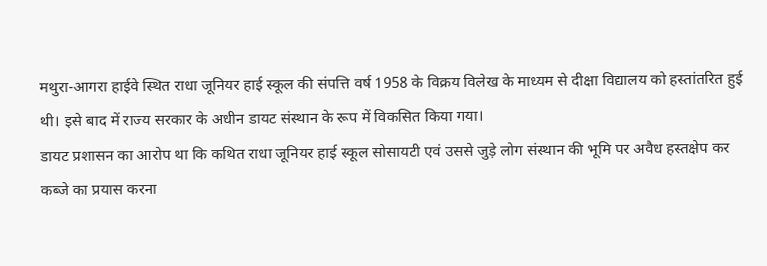मथुरा-आगरा हाईवे स्थित राधा जूनियर हाई स्कूल की संपत्ति वर्ष 1958 के विक्रय विलेख के माध्यम से दीक्षा विद्यालय को हस्तांतरित हुई थी। इसे बाद में राज्य सरकार के अधीन डायट संस्थान के रूप में विकसित किया गया।
डायट प्रशासन का आरोप था कि कथित राधा जूनियर हाई स्कूल सोसायटी एवं उससे जुड़े लोग संस्थान की भूमि पर अवैध हस्तक्षेप कर कब्जे का प्रयास करना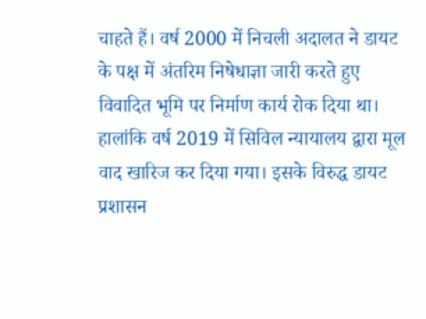चाहते हैं। वर्ष 2000 में निचली अदालत ने डायट के पक्ष में अंतरिम निषेधाज्ञा जारी करते हुए विवादित भूमि पर निर्माण कार्य रोक दिया था। हालांकि वर्ष 2019 में सिविल न्यायालय द्वारा मूल वाद खारिज कर दिया गया। इसके विरुद्ध डायट प्रशासन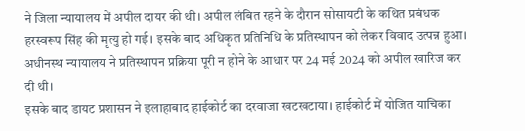ने जिला न्यायालय में अपील दायर की थी। अपील लंबित रहने के दौरान सोसायटी के कथित प्रबंधक हरस्वरूप सिंह की मृत्यु हो गई। इसके बाद अधिकृत प्रतिनिधि के प्रतिस्थापन को लेकर विवाद उत्पन्न हुआ। अधीनस्थ न्यायालय ने प्रतिस्थापन प्रक्रिया पूरी न होने के आधार पर 24 मई 2024 को अपील खारिज कर दी थी।
इसके बाद डायट प्रशासन ने इलाहाबाद हाईकोर्ट का दरवाजा खटखटाया। हाईकोर्ट में योजित याचिका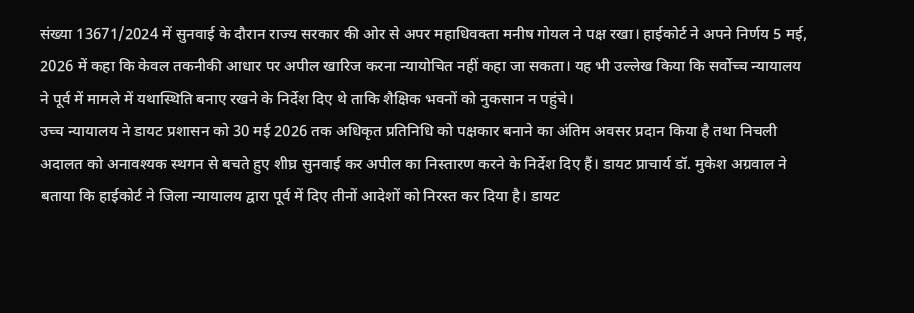संख्या 13671/2024 में सुनवाई के दौरान राज्य सरकार की ओर से अपर महाधिवक्ता मनीष गोयल ने पक्ष रखा। हाईकोर्ट ने अपने निर्णय 5 मई, 2026 में कहा कि केवल तकनीकी आधार पर अपील खारिज करना न्यायोचित नहीं कहा जा सकता। यह भी उल्लेख किया कि सर्वोच्च न्यायालय ने पूर्व में मामले में यथास्थिति बनाए रखने के निर्देश दिए थे ताकि शैक्षिक भवनों को नुकसान न पहुंचे।
उच्च न्यायालय ने डायट प्रशासन को 30 मई 2026 तक अधिकृत प्रतिनिधि को पक्षकार बनाने का अंतिम अवसर प्रदान किया है तथा निचली अदालत को अनावश्यक स्थगन से बचते हुए शीघ्र सुनवाई कर अपील का निस्तारण करने के निर्देश दिए हैं। डायट प्राचार्य डॉ. मुकेश अग्रवाल ने बताया कि हाईकोर्ट ने जिला न्यायालय द्वारा पूर्व में दिए तीनों आदेशों को निरस्त कर दिया है। डायट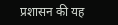प्रशासन की यह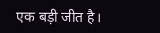एक बड़ी जीत है।